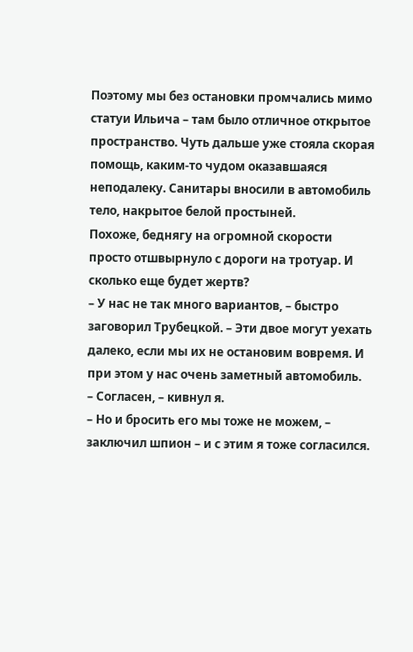Поэтому мы без остановки промчались мимо статуи Ильича – там было отличное открытое пространство. Чуть дальше уже стояла скорая помощь, каким-то чудом оказавшаяся неподалеку. Санитары вносили в автомобиль тело, накрытое белой простыней.
Похоже, беднягу на огромной скорости просто отшвырнуло с дороги на тротуар. И сколько еще будет жертв?
– У нас не так много вариантов, – быстро заговорил Трубецкой. – Эти двое могут уехать далеко, если мы их не остановим вовремя. И при этом у нас очень заметный автомобиль.
– Согласен, – кивнул я.
– Но и бросить его мы тоже не можем, – заключил шпион – и с этим я тоже согласился.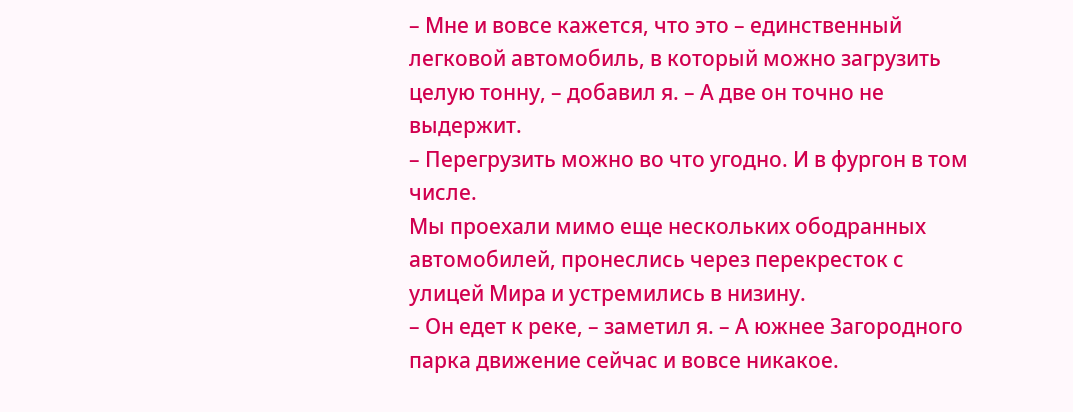– Мне и вовсе кажется, что это – единственный легковой автомобиль, в который можно загрузить целую тонну, – добавил я. – А две он точно не выдержит.
– Перегрузить можно во что угодно. И в фургон в том числе.
Мы проехали мимо еще нескольких ободранных автомобилей, пронеслись через перекресток с улицей Мира и устремились в низину.
– Он едет к реке, – заметил я. – А южнее Загородного парка движение сейчас и вовсе никакое.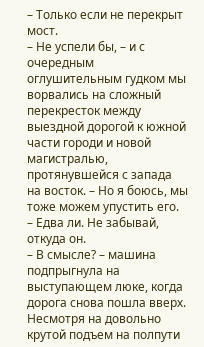– Только если не перекрыт мост.
– Не успели бы, – и с очередным оглушительным гудком мы ворвались на сложный перекресток между выездной дорогой к южной части городи и новой магистралью, протянувшейся с запада на восток. – Но я боюсь, мы тоже можем упустить его.
– Едва ли. Не забывай, откуда он.
– В смысле? – машина подпрыгнула на выступающем люке, когда дорога снова пошла вверх. Несмотря на довольно крутой подъем на полпути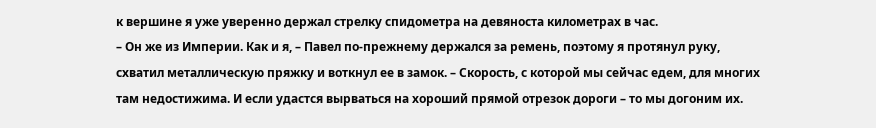к вершине я уже уверенно держал стрелку спидометра на девяноста километрах в час.
– Он же из Империи. Как и я, – Павел по-прежнему держался за ремень, поэтому я протянул руку, схватил металлическую пряжку и воткнул ее в замок. – Скорость, с которой мы сейчас едем, для многих там недостижима. И если удастся вырваться на хороший прямой отрезок дороги – то мы догоним их.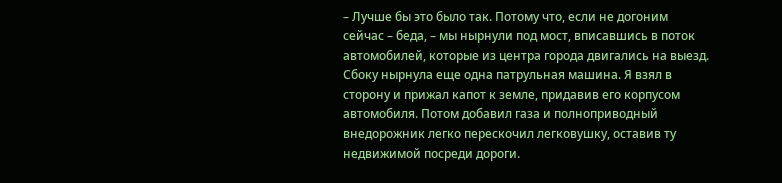– Лучше бы это было так. Потому что, если не догоним сейчас – беда, – мы нырнули под мост, вписавшись в поток автомобилей, которые из центра города двигались на выезд.
Сбоку нырнула еще одна патрульная машина. Я взял в сторону и прижал капот к земле, придавив его корпусом автомобиля. Потом добавил газа и полноприводный внедорожник легко перескочил легковушку, оставив ту недвижимой посреди дороги.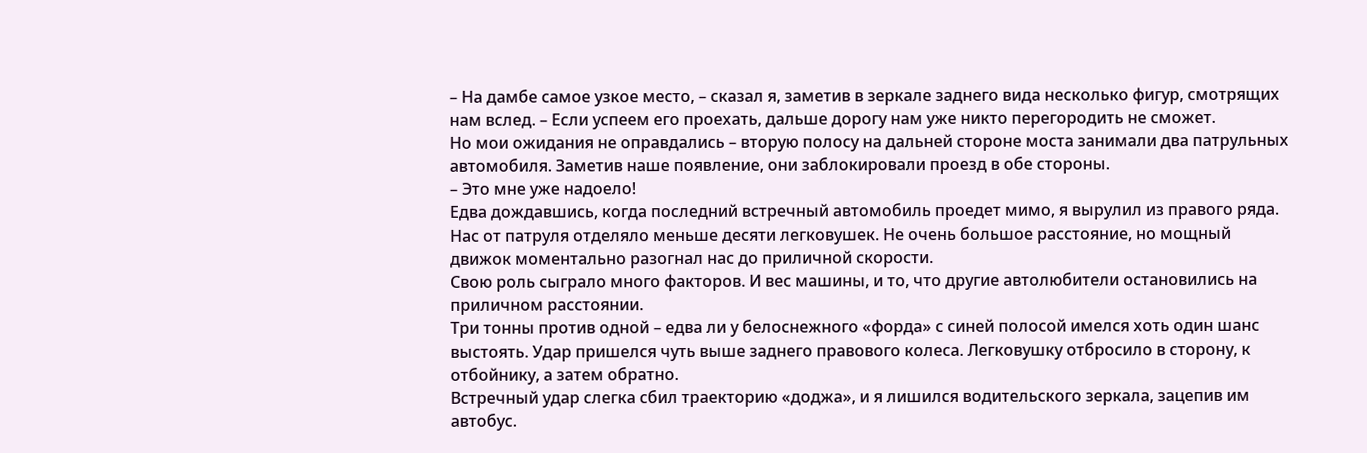– На дамбе самое узкое место, – сказал я, заметив в зеркале заднего вида несколько фигур, смотрящих нам вслед. – Если успеем его проехать, дальше дорогу нам уже никто перегородить не сможет.
Но мои ожидания не оправдались – вторую полосу на дальней стороне моста занимали два патрульных автомобиля. Заметив наше появление, они заблокировали проезд в обе стороны.
– Это мне уже надоело!
Едва дождавшись, когда последний встречный автомобиль проедет мимо, я вырулил из правого ряда. Нас от патруля отделяло меньше десяти легковушек. Не очень большое расстояние, но мощный движок моментально разогнал нас до приличной скорости.
Свою роль сыграло много факторов. И вес машины, и то, что другие автолюбители остановились на приличном расстоянии.
Три тонны против одной – едва ли у белоснежного «форда» с синей полосой имелся хоть один шанс выстоять. Удар пришелся чуть выше заднего правового колеса. Легковушку отбросило в сторону, к отбойнику, а затем обратно.
Встречный удар слегка сбил траекторию «доджа», и я лишился водительского зеркала, зацепив им автобус.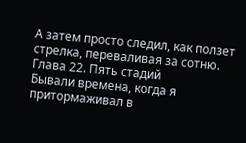А затем просто следил, как ползет стрелка, переваливая за сотню.
Глава 22. Пять стадий
Бывали времена, когда я притормаживал в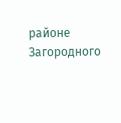районе Загородного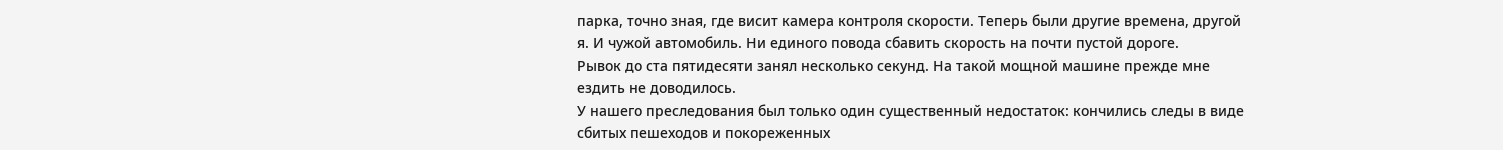парка, точно зная, где висит камера контроля скорости. Теперь были другие времена, другой я. И чужой автомобиль. Ни единого повода сбавить скорость на почти пустой дороге.
Рывок до ста пятидесяти занял несколько секунд. На такой мощной машине прежде мне ездить не доводилось.
У нашего преследования был только один существенный недостаток: кончились следы в виде сбитых пешеходов и покореженных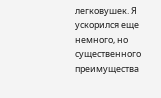легковушек. Я ускорился еще немного, но существенного преимущества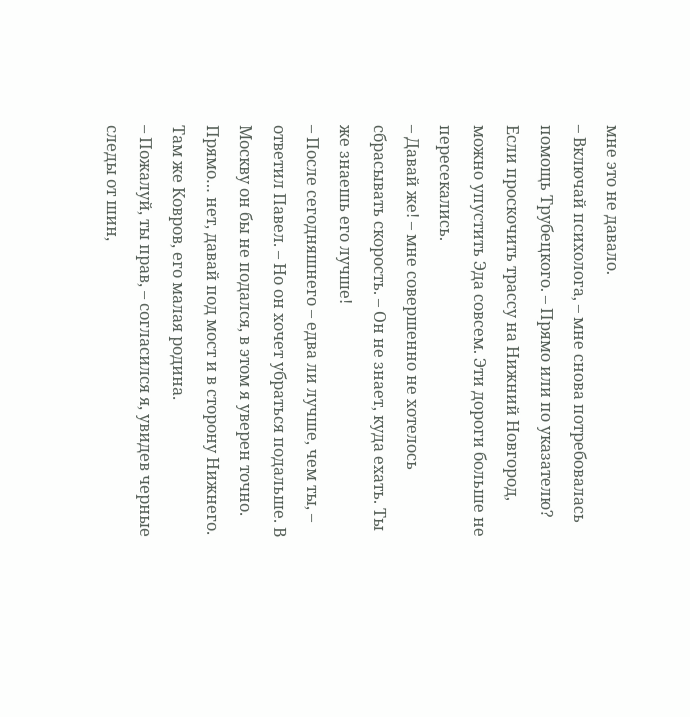мне это не давало.
– Включай психолога, – мне снова потребовалась помощь Трубецкого. – Прямо или по указателю?
Если проскочить трассу на Нижний Новгород, можно упустить Эда совсем. Эти дороги больше не пересекались.
– Давай же! – мне совершенно не хотелось сбрасывать скорость. – Он не знает, куда ехать. Ты же знаешь его лучше!
– После сегодняшнего – едва ли лучше, чем ты, – ответил Павел. – Но он хочет убраться подальше. В Москву он бы не подался, в этом я уверен точно. Прямо… нет, давай под мост и в сторону Нижнего. Там же Ковров, его малая родина.
– Пожалуй, ты прав, – согласился я, увидев черные следы от шин,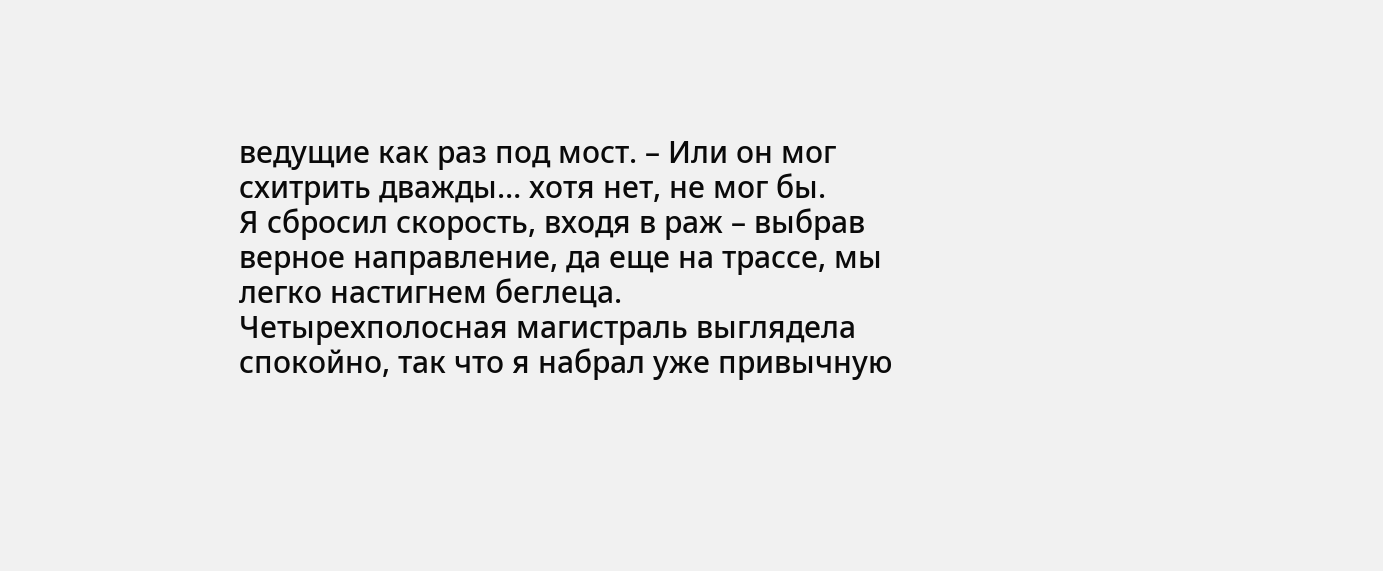ведущие как раз под мост. – Или он мог схитрить дважды… хотя нет, не мог бы.
Я сбросил скорость, входя в раж – выбрав верное направление, да еще на трассе, мы легко настигнем беглеца. Четырехполосная магистраль выглядела спокойно, так что я набрал уже привычную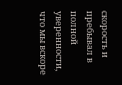скорость и пребывал в полной уверенности, что мы вскоре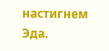настигнем Эда.